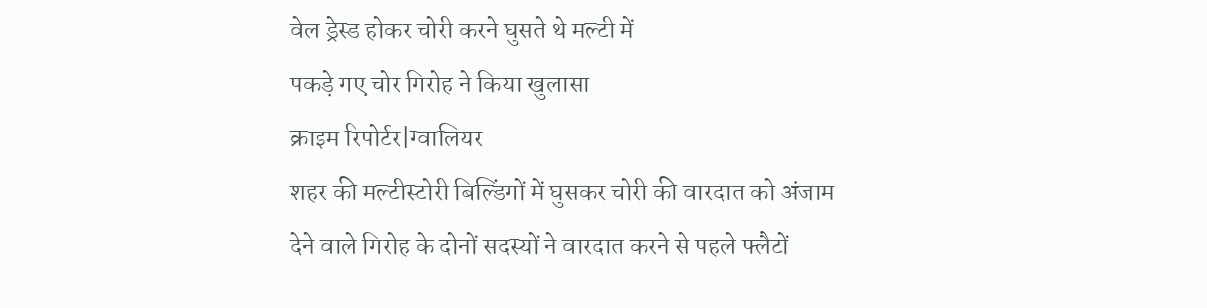वेल ड्रेस्ड होकर चोरी करने घुसते थे मल्टी में
पकड़े गए चोर गिरोह ने किया खुलासा
क्राइम रिपोर्टर|ग्वालियर
शहर की मल्टीस्टोरी बिल्डिंगों में घुसकर चोरी की वारदात को अंजाम देने वाले गिरोह के दोनों सदस्यों ने वारदात करने से पहले फ्लैटों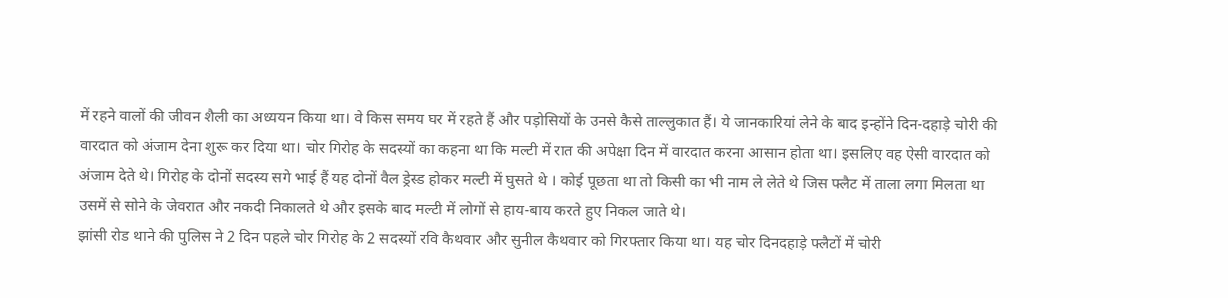में रहने वालों की जीवन शैली का अध्ययन किया था। वे किस समय घर में रहते हैं और पड़ोसियों के उनसे कैसे ताल्लुकात हैं। ये जानकारियां लेने के बाद इन्होंने दिन-दहाड़े चोरी की वारदात को अंजाम देना शुरू कर दिया था। चोर गिरोह के सदस्यों का कहना था कि मल्टी में रात की अपेक्षा दिन में वारदात करना आसान होता था। इसलिए वह ऐसी वारदात को अंजाम देते थे। गिरोह के दोनों सदस्य सगे भाई हैं यह दोनों वैल ड्रेस्ड होकर मल्टी में घुसते थे । कोई पूछता था तो किसी का भी नाम ले लेते थे जिस फ्लैट में ताला लगा मिलता था उसमें से सोने के जेवरात और नकदी निकालते थे और इसके बाद मल्टी में लोगों से हाय-बाय करते हुए निकल जाते थे।
झांसी रोड थाने की पुलिस ने 2 दिन पहले चोर गिरोह के 2 सदस्यों रवि कैथवार और सुनील कैथवार को गिरफ्तार किया था। यह चोर दिनदहाड़े फ्लैटों में चोरी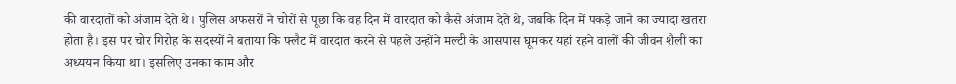की वारदातों को अंजाम देते थे। पुलिस अफसरों ने चोरों से पूछा कि वह दिन में वारदात को कैसे अंजाम देते थे, जबकि दिन में पकड़े जाने का ज्यादा खतरा होता है। इस पर चोर गिरोह के सदस्यों ने बताया कि फ्लैट में वारदात करने से पहले उन्होंने मल्टी के आसपास घूमकर यहां रहने वालों की जीवन शैली का अध्ययन किया था। इसलिए उनका काम और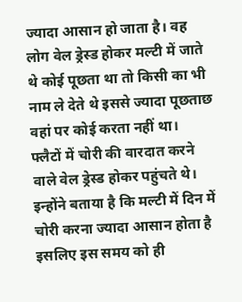ज्यादा आसान हो जाता है। वह लोग वेल ड्रेस्ड होकर मल्टी में जाते थे कोई पूछता था तो किसी का भी नाम ले देते थे इससे ज्यादा पूछताछ वहां पर कोई करता नहीं था।
फ्लैटों में चोरी की वारदात करने वाले वेल ड्रेस्ड होकर पहुंचते थे। इन्होंने बताया है कि मल्टी में दिन में चोरी करना ज्यादा आसान होता है इसलिए इस समय को ही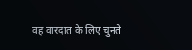वह वारदात के लिए चुनते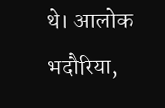थे। आलोक भदौरिया,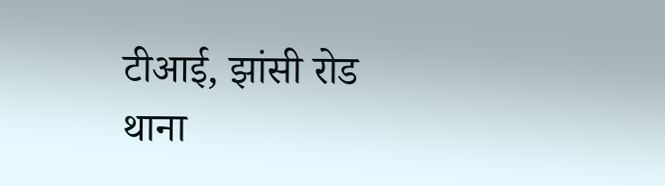टीआई, झांसी रोड थाना